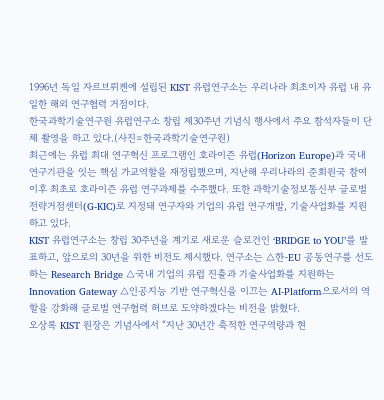1996년 독일 자르브뤼켄에 설립된 KIST 유럽연구소는 우리나라 최초이자 유럽 내 유일한 해외 연구협력 거점이다.
한국과학기술연구원 유럽연구소 창립 제30주년 기념식 행사에서 주요 참석자들이 단체 촬영을 하고 있다.(사진=한국과학기술연구원)
최근에는 유럽 최대 연구혁신 프로그램인 호라이즌 유럽(Horizon Europe)과 국내 연구기관을 잇는 핵심 가교역할을 재정립했으며, 지난해 우리나라의 준회원국 참여 이후 최초로 호라이즌 유럽 연구과제를 수주했다. 또한 과학기술정보통신부 글로벌 전략거점센터(G-KIC)로 지정돼 연구자와 기업의 유럽 연구개발, 기술사업화를 지원하고 있다.
KIST 유럽연구소는 창립 30주년을 계기로 새로운 슬로건인 ‘BRIDGE to YOU’를 발표하고, 앞으로의 30년을 위한 비전도 제시했다. 연구소는 △한-EU 공동연구를 선도하는 Research Bridge △국내 기업의 유럽 진출과 기술사업화를 지원하는 Innovation Gateway △인공지능 기반 연구혁신을 이끄는 AI-Platform으로서의 역할을 강화해 글로벌 연구협력 허브로 도약하겠다는 비전을 밝혔다.
오상록 KIST 원장은 기념사에서 “지난 30년간 축적한 연구역량과 현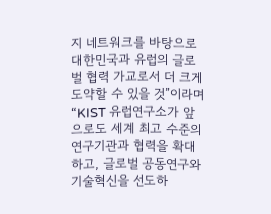지 네트워크를 바탕으로 대한민국과 유럽의 글로벌 협력 가교로서 더 크게 도약할 수 있을 것”이라며 “KIST 유럽연구소가 앞으로도 세계 최고 수준의 연구기관과 협력을 확대하고, 글로벌 공동연구와 기술혁신을 선도하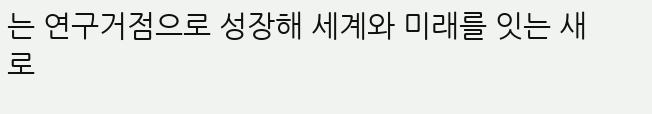는 연구거점으로 성장해 세계와 미래를 잇는 새로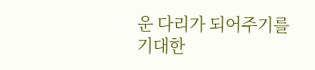운 다리가 되어주기를 기대한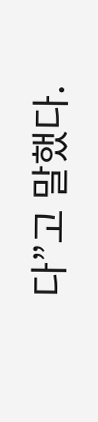다”고 말했다.